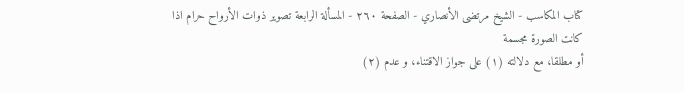كتاب المكاسب - الشيخ مرتضى الأنصاري - الصفحة ٢٦٠ - المسألة الرابعة تصوير ذوات الأرواح حرام اذا كانت الصورة مجسمة
أو مطلقا، مع دلالته (١) على جواز الاقتناء، و عدم (٢)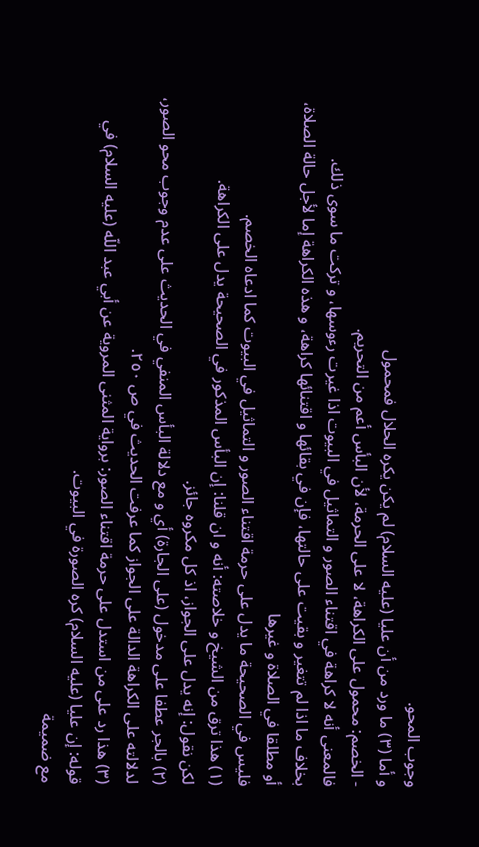وجوب المحو.
و أما (٣) ما ورد من أن عليا (عليه السلام) لم يكن يكره الحلال فمحمول
- الخصم: محمول على الكراهة، لا على الحرمة، لأن البأس أعم من التحريم.
فالمعنى أنه لا كراهة في اقتناء الصور و التماثيل في البيوت اذا غيرت رءوسها، و تركت ما سوى ذلك.
بخلاف ما اذا لم تتغير و بقيت على حالتها، فإن في بقائها و اقتنائها كراهة، و هذه الكراهة إما لأجل حالة الصلاة، أو مطلقا في الصلاة و غيرها
فليس في الصحيحة ما يدل على حرمة اقتناء الصور و التماثيل في البيوت كما ادعاه الخصم.
(١) هذا ترق من الشيخ و خلاصته: أنه و ان قلنا: إن البأس المذكور في الصحيحة يدل على الكراهة.
لكن نقول: إنه يدل على الجواز، اذ كل مكروه جائز.
(٢) بالجر عطفا على مدخول (على الجارة) أي و مع دلالة البأس المنفي في الحديث على عدم وجوب محو الصور، لدلالته على الكراهة الدالة على الجواز كما عرفت الحديث في ص ٢٥٠.
(٣) هذا رد على من استدل على حرمة اقتناء الصور: برواية المثنى المروية عن أبي عبد اللّه (عليه السلام) في قوله: إن عليا (عليه السلام) كره الصورة في البيوت.
مع ضميمة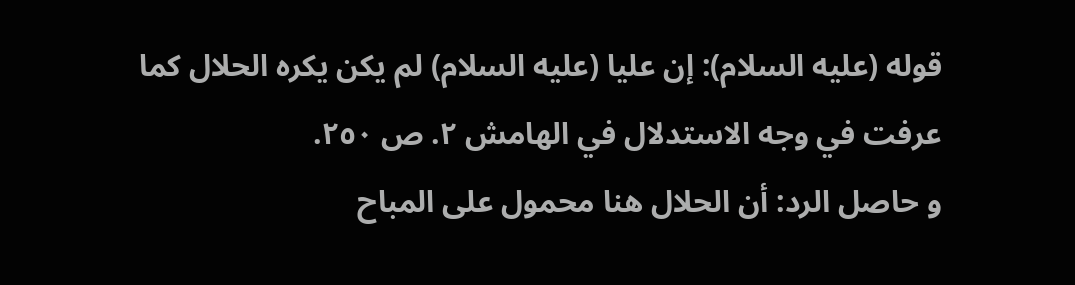قوله (عليه السلام): إن عليا (عليه السلام) لم يكن يكره الحلال كما عرفت في وجه الاستدلال في الهامش ٢. ص ٢٥٠.
و حاصل الرد: أن الحلال هنا محمول على المباح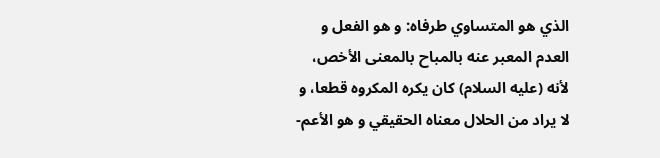الذي هو المتساوي طرفاه: و هو الفعل و العدم المعبر عنه بالمباح بالمعنى الأخص، لأنه (عليه السلام) كان يكره المكروه قطعا، و لا يراد من الحلال معناه الحقيقي و هو الأعم-